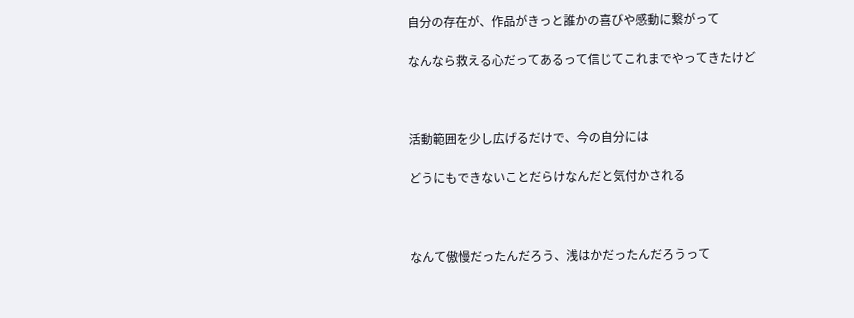自分の存在が、作品がきっと誰かの喜びや感動に繋がって

なんなら救える心だってあるって信じてこれまでやってきたけど



活動範囲を少し広げるだけで、今の自分には

どうにもできないことだらけなんだと気付かされる



なんて傲慢だったんだろう、浅はかだったんだろうって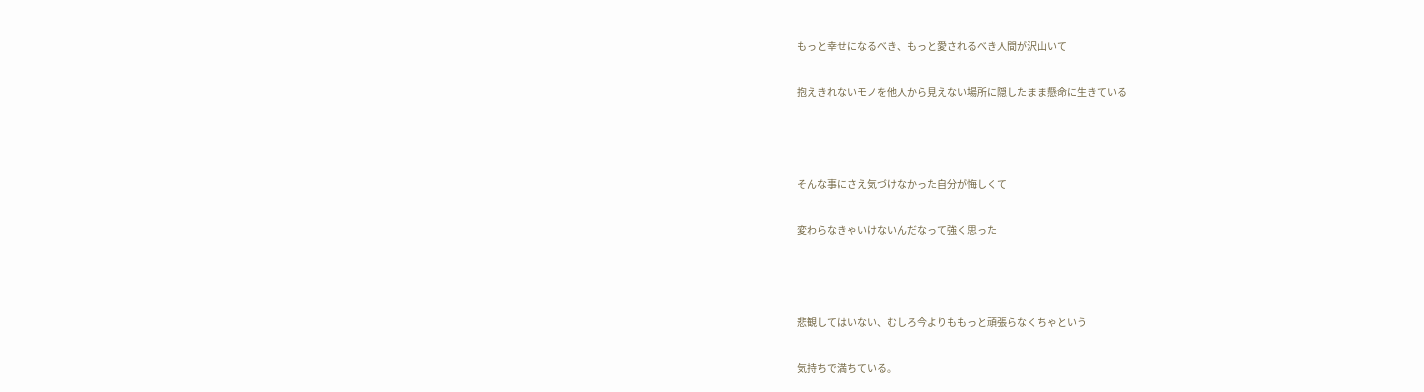もっと幸せになるべき、もっと愛されるべき人間が沢山いて

抱えきれないモノを他人から見えない場所に隠したまま懸命に生きている



そんな事にさえ気づけなかった自分が悔しくて

変わらなきゃいけないんだなって強く思った



悲観してはいない、むしろ今よりももっと頑張らなくちゃという

気持ちで満ちている。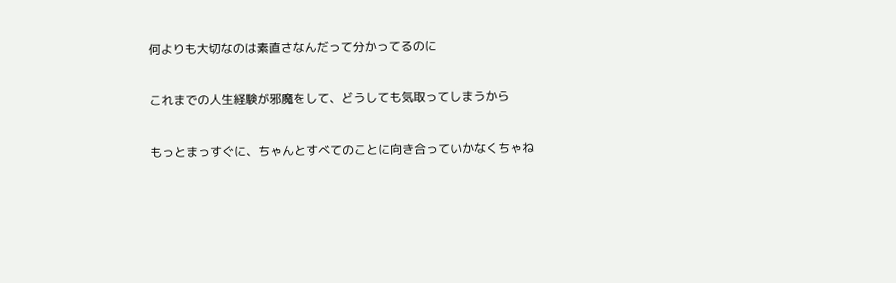何よりも大切なのは素直さなんだって分かってるのに

これまでの人生経験が邪魔をして、どうしても気取ってしまうから

もっとまっすぐに、ちゃんとすべてのことに向き合っていかなくちゃね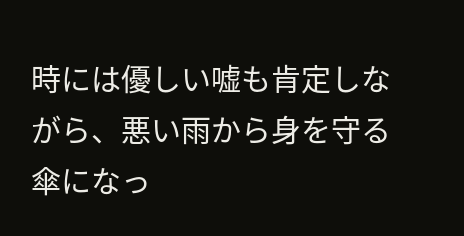時には優しい嘘も肯定しながら、悪い雨から身を守る傘になっ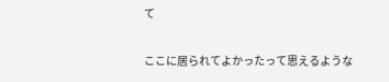て

ここに居られてよかったって思えるような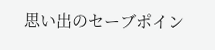思い出のセーブポイン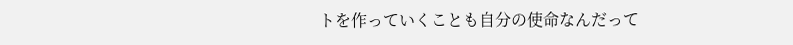トを作っていくことも自分の使命なんだって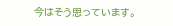今はそう思っています。